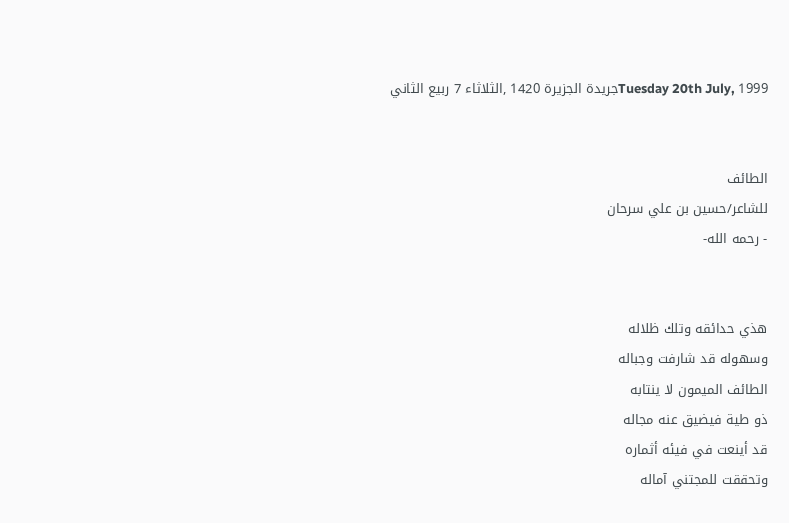Tuesday 20th July, 1999جريدة الجزيرة 1420 ,الثلاثاء 7 ربيع الثاني


الطائف
للشاعر/حسين بن علي سرحان
- رحمه الله-


هذي حدائقه وتلك ظلاله
وسهوله قد شارفت وجباله
الطائف الميمون لا ينتابه
ذو طية فيضيق عنه مجاله
قد أينعت في فيئه أثماره
وتحققت للمجتني آماله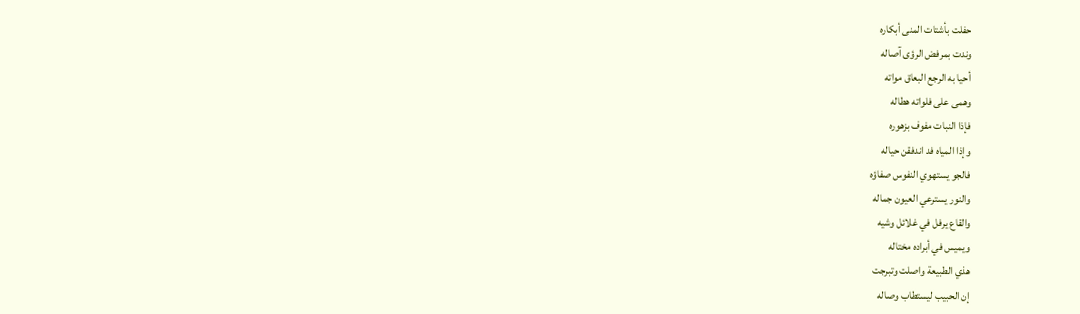حفلت بأشتات المنى أبكاره
وندت بمرفض الرؤى آصاله
أحيا به الرجع البعاق مواته
وهمى على فلواته هطاله
فإذا النبات مفوف بزهوره
وإذا المياه فد اندفقن حياله
فالجو يستهوي النفوس صفاؤه
والنور يسترعي العيون جماله
والقاع يرفل في غلائل وشيه
ويميس في أبراده مختاله
هذي الطبيعة واصلت وتبرجت
إن الحبيب ليستطاب وصاله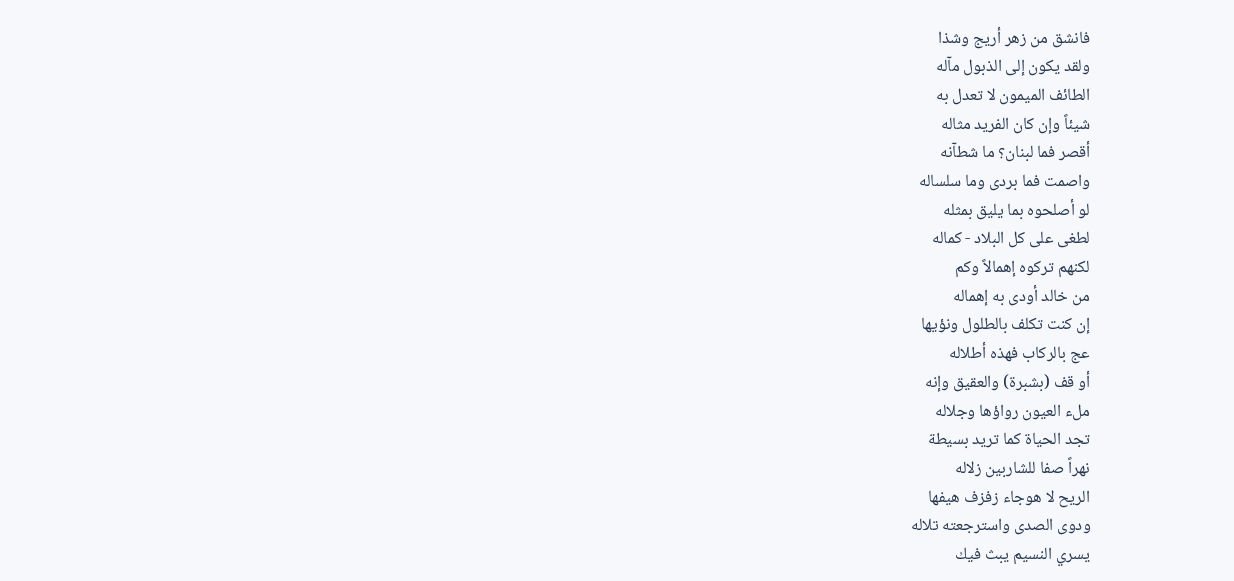فانشق من زهر أريج وشذا
ولقد يكون إلى الذبول مآله
الطائف الميمون لا تعدل به
شيئاً وإن كان الفريد مثاله
أقصر فما لبنان؟ ما شطآنه
واصمت فما بردى وما سلساله
لو أصلحوه بما يليق بمثله
لطغى على كل البلاد - كماله
لكنهم تركوه إهمالاً وكم
من خالد أودى به إهماله
إن كنت تكلف بالطلول ونؤيها
عج بالركاب فهذه أطلاله
أو قف (بشبرة) والعقيق وإنه
ملء العيون رواؤها وجلاله
تجد الحياة كما تريد بسيطة
نهراً صفا للشاربين زلاله
الريح لا هوجاء زفزف هيفها
ودوى الصدى واسترجعته تلاله
يسري النسيم يبث فيك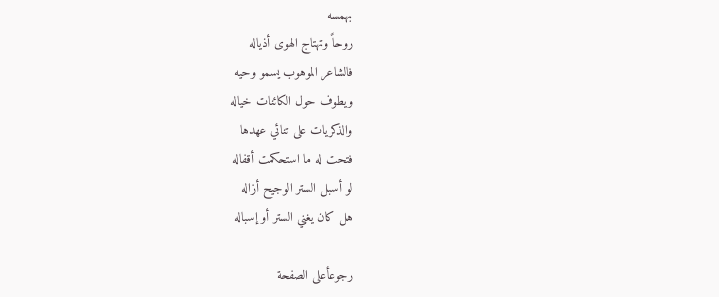بهمسه
روحاً وتهتاج الهوى أذياله
فالشاعر الموهوب يسمو وحيه
ويطوف حول الكائنات خياله
والذكريات على تنائي عهدها
فتحت له ما استحكمت أقفاله
لو أسبل الستر الوجيح أزاله
هل كان يغني الستر أو إسباله

رجوعأعلى الصفحة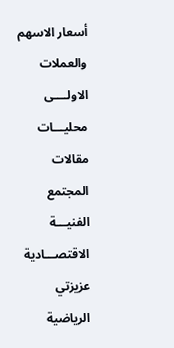أسعار الاسهم والعملات
الاولــــى
محليـــات
مقالات
المجتمع
الفنيـــة
الاقتصـــادية
عزيزتي
الرياضية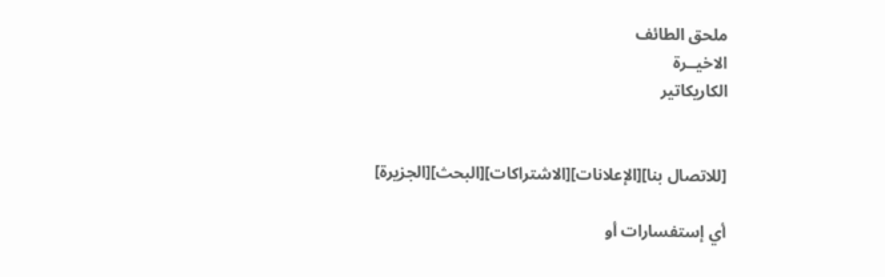ملحق الطائف
الاخيــرة
الكاريكاتير


[للاتصال بنا][الإعلانات][الاشتراكات][البحث][الجزيرة]

أي إستفسارات أو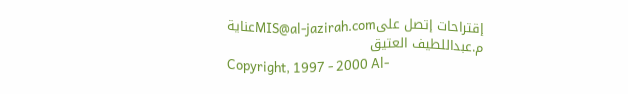إقتراحات إتصل علىMIS@al-jazirah.comعناية م.عبداللطيف العتيق
Copyright, 1997 - 2000 Al-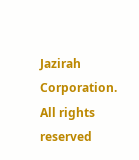Jazirah Corporation. All rights reserved